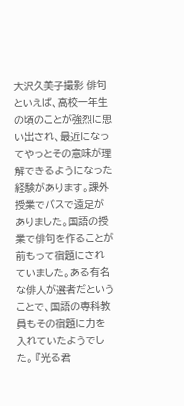大沢久美子撮影 俳句といえば、高校一年生の頃のことが強烈に思い出され、最近になってやっとその意味が理解できるようになった経験があります。課外授業でバスで遠足がありました。国語の授業で俳句を作ることが前もって宿題にされていました。ある有名な俳人が選者だということで、国語の専科教員もその宿題に力を入れていたようでした。 『光る君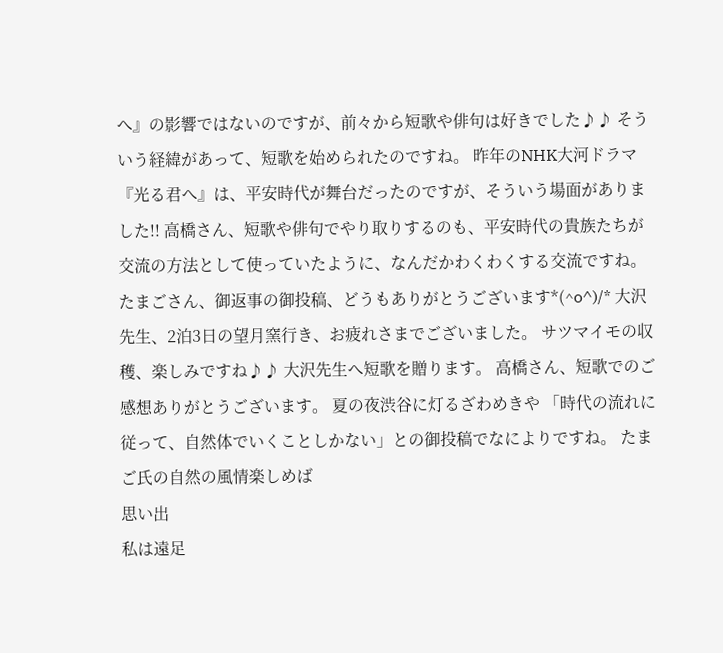へ』の影響ではないのですが、前々から短歌や俳句は好きでした♪♪ そういう経緯があって、短歌を始められたのですね。 昨年のNHK大河ドラマ『光る君へ』は、平安時代が舞台だったのですが、そういう場面がありました!! 高橋さん、短歌や俳句でやり取りするのも、平安時代の貴族たちが交流の方法として使っていたように、なんだかわくわくする交流ですね。 たまごさん、御返事の御投稿、どうもありがとうございます*(^o^)/* 大沢先生、2泊3日の望月窯行き、お疲れさまでございました。 サツマイモの収穫、楽しみですね♪♪ 大沢先生へ短歌を贈ります。 高橋さん、短歌でのご感想ありがとうございます。 夏の夜渋谷に灯るざわめきや 「時代の流れに従って、自然体でいくことしかない」との御投稿でなによりですね。 たまご氏の自然の風情楽しめば
思い出
私は遠足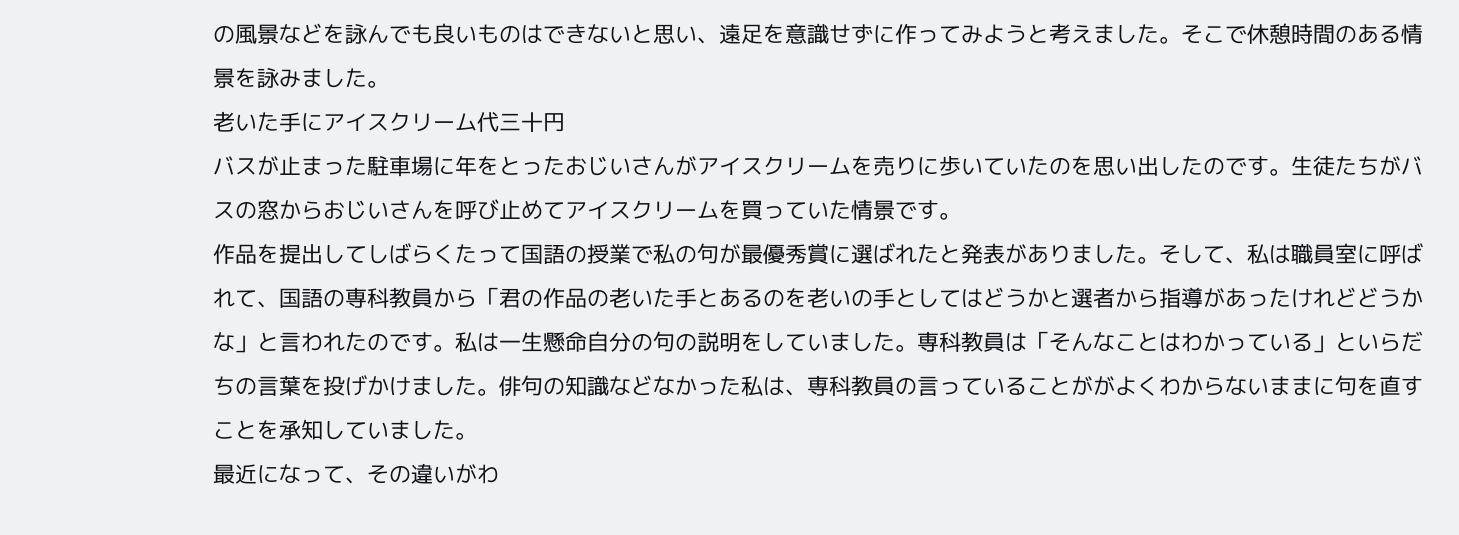の風景などを詠んでも良いものはできないと思い、遠足を意識せずに作ってみようと考えました。そこで休憩時間のある情景を詠みました。
老いた手にアイスクリーム代三十円
バスが止まった駐車場に年をとったおじいさんがアイスクリームを売りに歩いていたのを思い出したのです。生徒たちがバスの窓からおじいさんを呼び止めてアイスクリームを買っていた情景です。
作品を提出してしばらくたって国語の授業で私の句が最優秀賞に選ばれたと発表がありました。そして、私は職員室に呼ばれて、国語の専科教員から「君の作品の老いた手とあるのを老いの手としてはどうかと選者から指導があったけれどどうかな」と言われたのです。私は一生懸命自分の句の説明をしていました。専科教員は「そんなことはわかっている」といらだちの言葉を投げかけました。俳句の知識などなかった私は、専科教員の言っていることががよくわからないままに句を直すことを承知していました。
最近になって、その違いがわ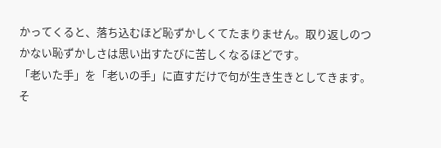かってくると、落ち込むほど恥ずかしくてたまりません。取り返しのつかない恥ずかしさは思い出すたびに苦しくなるほどです。
「老いた手」を「老いの手」に直すだけで句が生き生きとしてきます。そ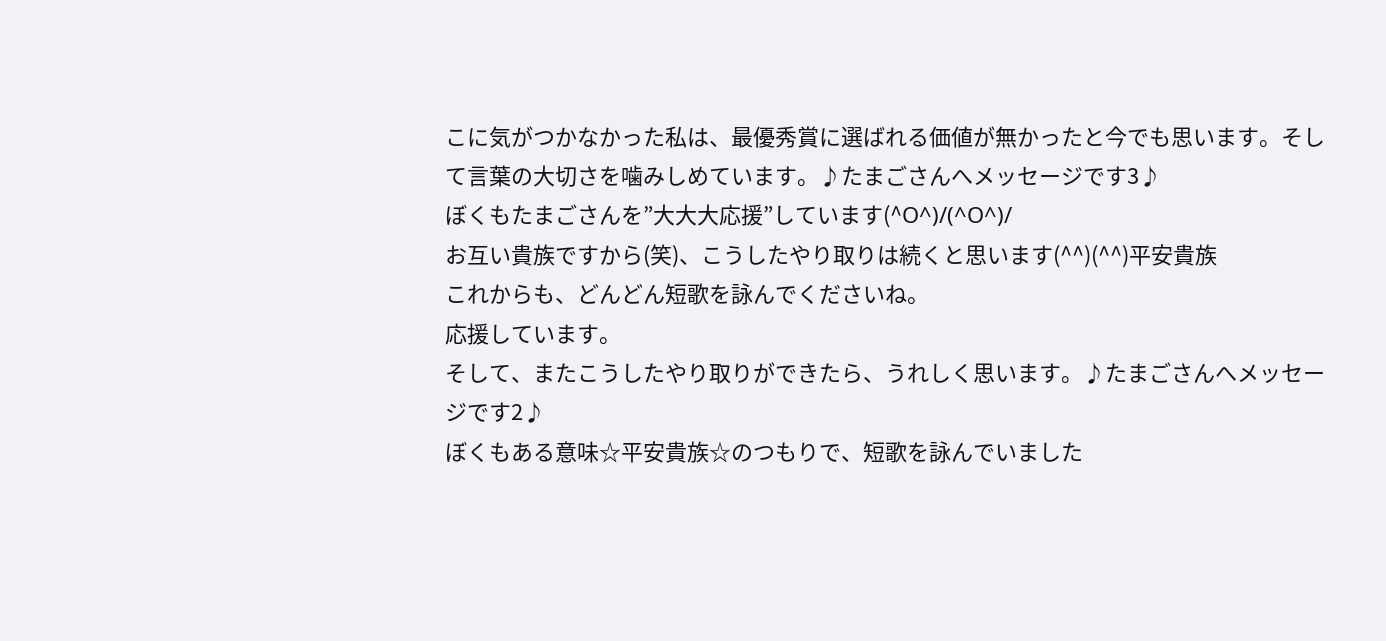こに気がつかなかった私は、最優秀賞に選ばれる価値が無かったと今でも思います。そして言葉の大切さを噛みしめています。♪たまごさんへメッセージです3♪
ぼくもたまごさんを”大大大応援”しています(^O^)/(^O^)/
お互い貴族ですから(笑)、こうしたやり取りは続くと思います(^^)(^^)平安貴族
これからも、どんどん短歌を詠んでくださいね。
応援しています。
そして、またこうしたやり取りができたら、うれしく思います。♪たまごさんへメッセージです2♪
ぼくもある意味☆平安貴族☆のつもりで、短歌を詠んでいました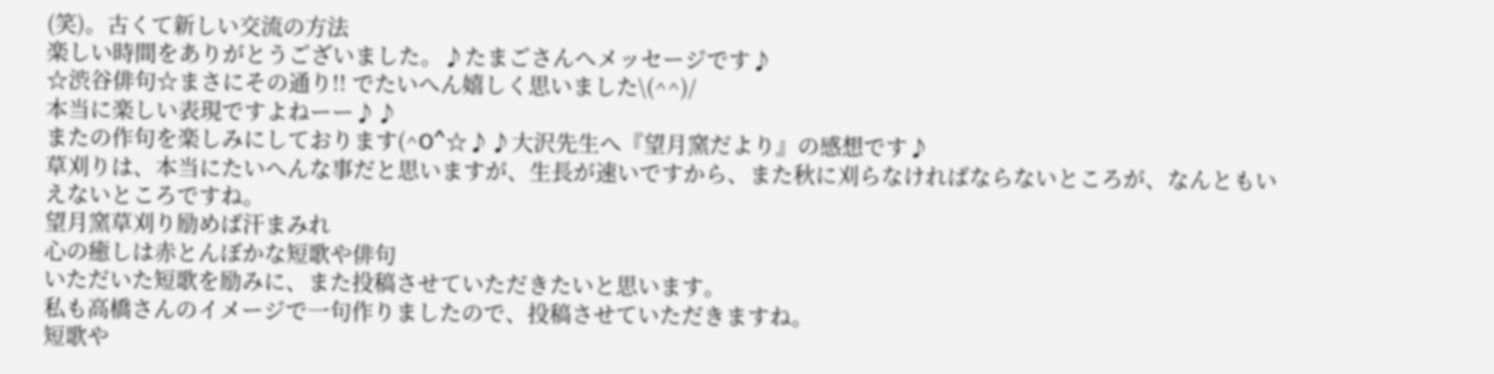(笑)。古くて新しい交流の方法
楽しい時間をありがとうございました。♪たまごさんへメッセージです♪
☆渋谷俳句☆まさにその通り!! でたいへん嬉しく思いました\(^^)/
本当に楽しい表現ですよねーー♪♪
またの作句を楽しみにしております(^O^☆♪♪大沢先生へ『望月窯だより』の感想です♪
草刈りは、本当にたいへんな事だと思いますが、生長が速いですから、また秋に刈らなければならないところが、なんともいえないところですね。
望月窯草刈り励めば汗まみれ
心の癒しは赤とんぼかな短歌や俳句
いただいた短歌を励みに、また投稿させていただきたいと思います。
私も高橋さんのイメージで一句作りましたので、投稿させていただきますね。
短歌や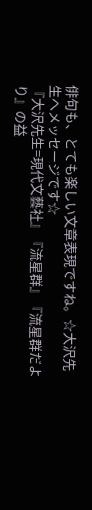俳句も、とても楽しい文章表現ですね。☆大沢先生へメッセージです☆
『大沢先生=現代文藝社』『流星群』『流星群だより』の益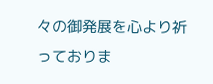々の御発展を心より祈っておりま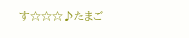す☆☆☆♪たまご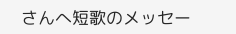さんへ短歌のメッセー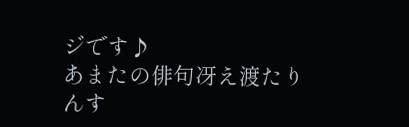ジです♪
あまたの俳句冴え渡たりんす